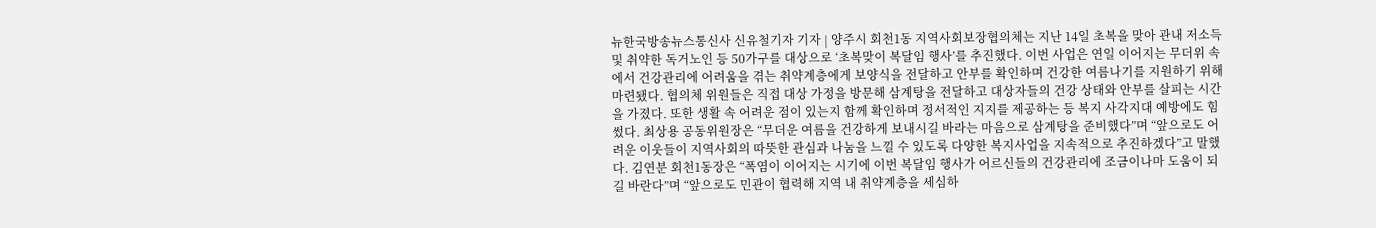뉴한국방송뉴스통신사 신유철기자 기자 | 양주시 회천1동 지역사회보장협의체는 지난 14일 초복을 맞아 관내 저소득 및 취약한 독거노인 등 50가구를 대상으로 ‘초복맞이 복달임 행사’를 추진했다. 이번 사업은 연일 이어지는 무더위 속에서 건강관리에 어려움을 겪는 취약계층에게 보양식을 전달하고 안부를 확인하며 건강한 여름나기를 지원하기 위해 마련됐다. 협의체 위원들은 직접 대상 가정을 방문해 삼계탕을 전달하고 대상자들의 건강 상태와 안부를 살피는 시간을 가졌다. 또한 생활 속 어려운 점이 있는지 함께 확인하며 정서적인 지지를 제공하는 등 복지 사각지대 예방에도 힘썼다. 최상용 공동위원장은 “무더운 여름을 건강하게 보내시길 바라는 마음으로 삼계탕을 준비했다”며 “앞으로도 어려운 이웃들이 지역사회의 따뜻한 관심과 나눔을 느낄 수 있도록 다양한 복지사업을 지속적으로 추진하겠다”고 말했다. 김연분 회천1동장은 “폭염이 이어지는 시기에 이번 복달임 행사가 어르신들의 건강관리에 조금이나마 도움이 되길 바란다”며 “앞으로도 민관이 협력해 지역 내 취약계층을 세심하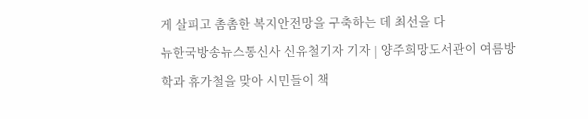게 살피고 촘촘한 복지안전망을 구축하는 데 최선을 다
뉴한국방송뉴스통신사 신유철기자 기자 | 양주희망도서관이 여름방학과 휴가철을 맞아 시민들이 책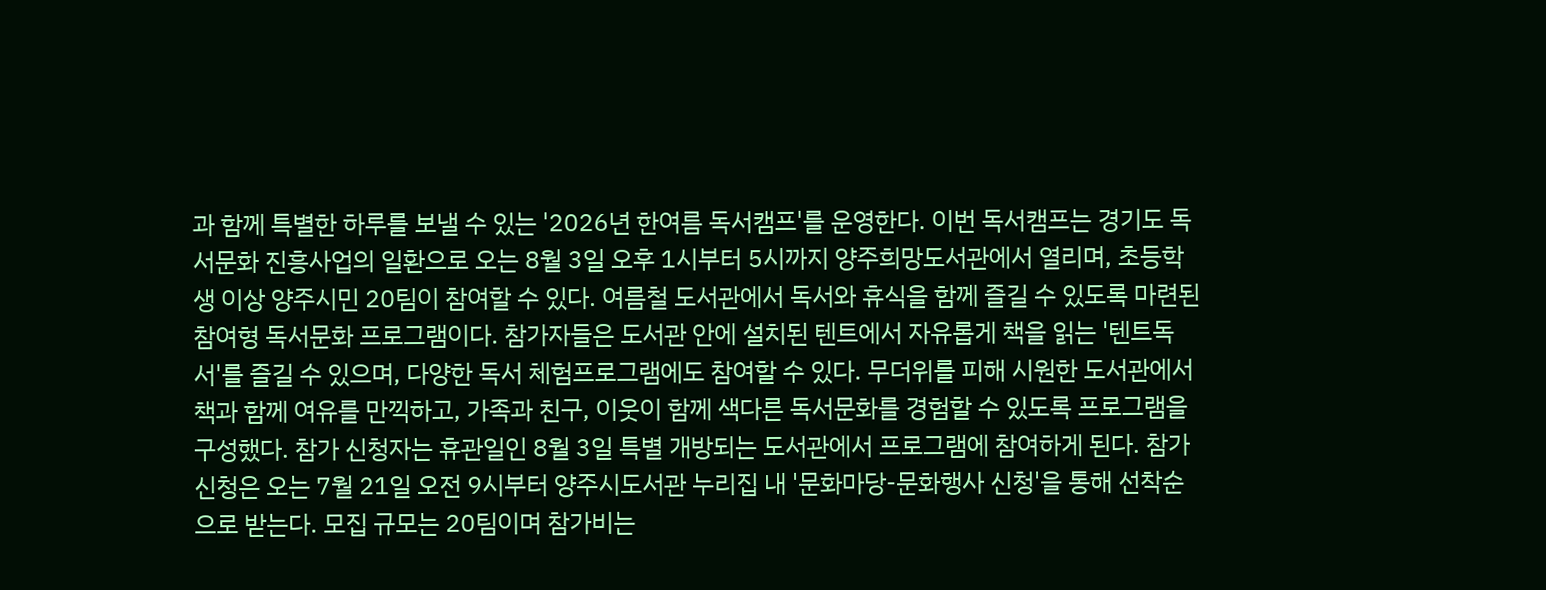과 함께 특별한 하루를 보낼 수 있는 '2026년 한여름 독서캠프'를 운영한다. 이번 독서캠프는 경기도 독서문화 진흥사업의 일환으로 오는 8월 3일 오후 1시부터 5시까지 양주희망도서관에서 열리며, 초등학생 이상 양주시민 20팀이 참여할 수 있다. 여름철 도서관에서 독서와 휴식을 함께 즐길 수 있도록 마련된 참여형 독서문화 프로그램이다. 참가자들은 도서관 안에 설치된 텐트에서 자유롭게 책을 읽는 '텐트독서'를 즐길 수 있으며, 다양한 독서 체험프로그램에도 참여할 수 있다. 무더위를 피해 시원한 도서관에서 책과 함께 여유를 만끽하고, 가족과 친구, 이웃이 함께 색다른 독서문화를 경험할 수 있도록 프로그램을 구성했다. 참가 신청자는 휴관일인 8월 3일 특별 개방되는 도서관에서 프로그램에 참여하게 된다. 참가 신청은 오는 7월 21일 오전 9시부터 양주시도서관 누리집 내 '문화마당-문화행사 신청'을 통해 선착순으로 받는다. 모집 규모는 20팀이며 참가비는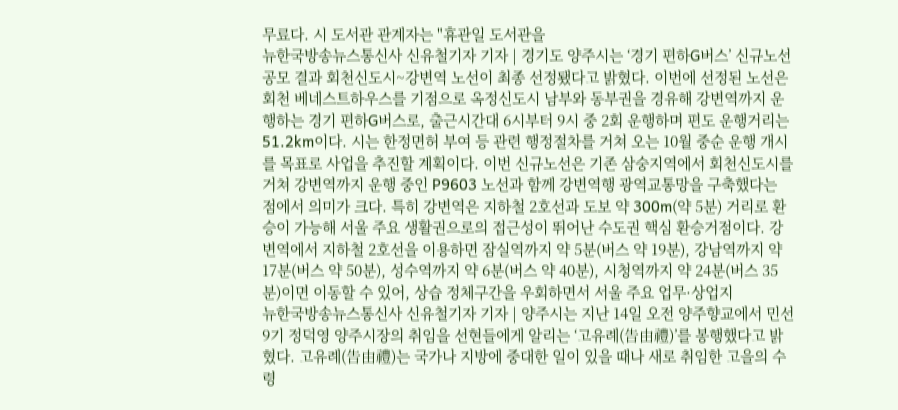무료다. 시 도서관 관계자는 "휴관일 도서관을
뉴한국방송뉴스통신사 신유철기자 기자 | 경기도 양주시는 ‘경기 편하G버스’ 신규노선 공모 결과 회천신도시~강변역 노선이 최종 선정됐다고 밝혔다. 이번에 선정된 노선은 회천 베네스트하우스를 기점으로 옥정신도시 남부와 동부권을 경유해 강변역까지 운행하는 경기 편하G버스로, 출근시간대 6시부터 9시 중 2회 운행하며 편도 운행거리는 51.2km이다. 시는 한정면허 부여 등 관련 행정절차를 거쳐 오는 10월 중순 운행 개시를 목표로 사업을 추진할 계획이다. 이번 신규노선은 기존 삼숭지역에서 회천신도시를 거쳐 강변역까지 운행 중인 P9603 노선과 함께 강변역행 광역교통망을 구축했다는 점에서 의미가 크다. 특히 강변역은 지하철 2호선과 도보 약 300m(약 5분) 거리로 환승이 가능해 서울 주요 생활권으로의 접근성이 뛰어난 수도권 핵심 환승거점이다. 강변역에서 지하철 2호선을 이용하면 잠실역까지 약 5분(버스 약 19분), 강남역까지 약 17분(버스 약 50분), 성수역까지 약 6분(버스 약 40분), 시청역까지 약 24분(버스 35분)이면 이동할 수 있어, 상습 정체구간을 우회하면서 서울 주요 업무·상업지
뉴한국방송뉴스통신사 신유철기자 기자 | 양주시는 지난 14일 오전 양주향교에서 민선 9기 정덕영 양주시장의 취임을 선현들에게 알리는 ‘고유례(告由禮)’를 봉행했다고 밝혔다. 고유례(告由禮)는 국가나 지방에 중대한 일이 있을 때나 새로 취임한 고을의 수령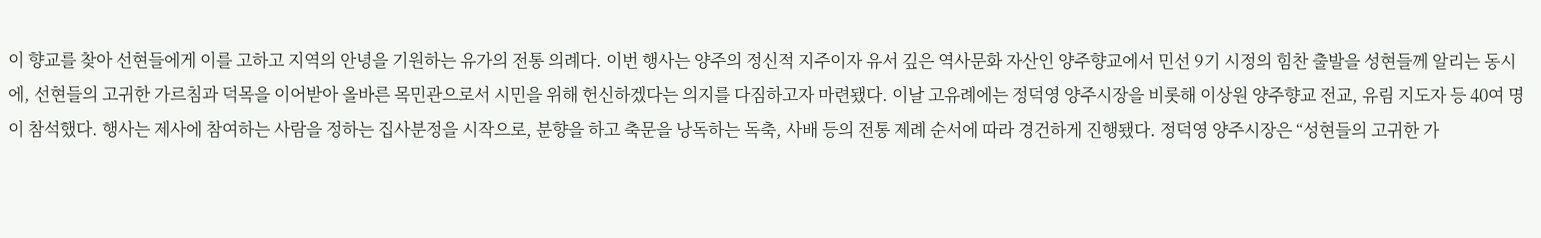이 향교를 찾아 선현들에게 이를 고하고 지역의 안녕을 기원하는 유가의 전통 의례다. 이번 행사는 양주의 정신적 지주이자 유서 깊은 역사문화 자산인 양주향교에서 민선 9기 시정의 힘찬 출발을 성현들께 알리는 동시에, 선현들의 고귀한 가르침과 덕목을 이어받아 올바른 목민관으로서 시민을 위해 헌신하겠다는 의지를 다짐하고자 마련됐다. 이날 고유례에는 정덕영 양주시장을 비롯해 이상원 양주향교 전교, 유림 지도자 등 40여 명이 참석했다. 행사는 제사에 참여하는 사람을 정하는 집사분정을 시작으로, 분향을 하고 축문을 낭독하는 독축, 사배 등의 전통 제례 순서에 따라 경건하게 진행됐다. 정덕영 양주시장은 “성현들의 고귀한 가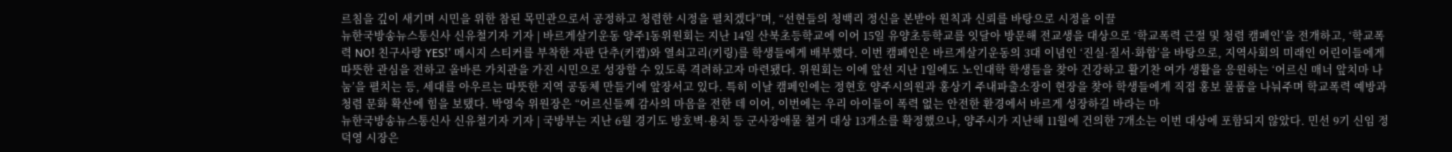르침을 깊이 새기며 시민을 위한 참된 목민관으로서 공정하고 청렴한 시정을 펼치겠다”며, “선현들의 청백리 정신을 본받아 원칙과 신뢰를 바탕으로 시정을 이끌
뉴한국방송뉴스통신사 신유철기자 기자 | 바르게살기운동 양주1동위원회는 지난 14일 산북초등학교에 이어 15일 유양초등학교를 잇달아 방문해 전교생을 대상으로 ‘학교폭력 근절 및 청렴 캠페인’을 전개하고, ‘학교폭력 NO! 친구사랑 YES!’ 메시지 스티커를 부착한 자판 단추(키캡)와 열쇠고리(키링)를 학생들에게 배부했다. 이번 캠페인은 바르게살기운동의 3대 이념인 ‘진실·질서·화합’을 바탕으로, 지역사회의 미래인 어린이들에게 따뜻한 관심을 전하고 올바른 가치관을 가진 시민으로 성장할 수 있도록 격려하고자 마련됐다. 위원회는 이에 앞선 지난 1일에도 노인대학 학생들을 찾아 건강하고 활기찬 여가 생활을 응원하는 ‘어르신 매너 앞치마 나눔’을 펼치는 등, 세대를 아우르는 따뜻한 지역 공동체 만들기에 앞장서고 있다. 특히 이날 캠페인에는 정현호 양주시의원과 홍상기 주내파출소장이 현장을 찾아 학생들에게 직접 홍보 물품을 나눠주며 학교폭력 예방과 청렴 문화 확산에 힘을 보탰다. 박영숙 위원장은 “어르신들께 감사의 마음을 전한 데 이어, 이번에는 우리 아이들이 폭력 없는 안전한 환경에서 바르게 성장하길 바라는 마
뉴한국방송뉴스통신사 신유철기자 기자 | 국방부는 지난 6월 경기도 방호벽·용치 등 군사장애물 철거 대상 13개소를 확정했으나, 양주시가 지난해 11월에 건의한 7개소는 이번 대상에 포함되지 않았다. 민선 9기 신임 정덕영 시장은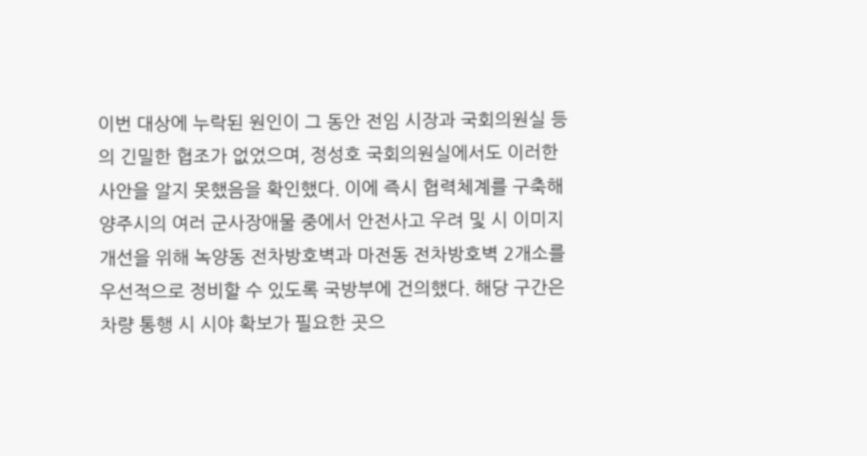이번 대상에 누락된 원인이 그 동안 전임 시장과 국회의원실 등의 긴밀한 협조가 없었으며, 정성호 국회의원실에서도 이러한 사안을 알지 못했음을 확인했다. 이에 즉시 협력체계를 구축해 양주시의 여러 군사장애물 중에서 안전사고 우려 및 시 이미지 개선을 위해 녹양동 전차방호벽과 마전동 전차방호벽 2개소를 우선적으로 정비할 수 있도록 국방부에 건의했다. 해당 구간은 차량 통행 시 시야 확보가 필요한 곳으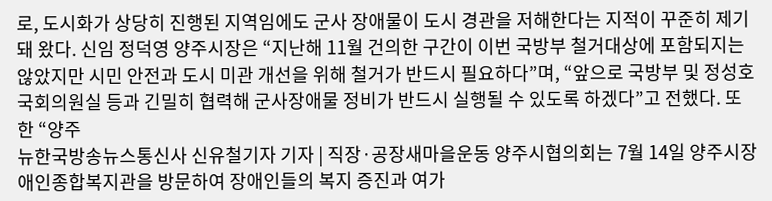로, 도시화가 상당히 진행된 지역임에도 군사 장애물이 도시 경관을 저해한다는 지적이 꾸준히 제기돼 왔다. 신임 정덕영 양주시장은 “지난해 11월 건의한 구간이 이번 국방부 철거대상에 포함되지는 않았지만 시민 안전과 도시 미관 개선을 위해 철거가 반드시 필요하다”며, “앞으로 국방부 및 정성호 국회의원실 등과 긴밀히 협력해 군사장애물 정비가 반드시 실행될 수 있도록 하겠다”고 전했다. 또한 “양주
뉴한국방송뉴스통신사 신유철기자 기자 | 직장·공장새마을운동 양주시협의회는 7월 14일 양주시장애인종합복지관을 방문하여 장애인들의 복지 증진과 여가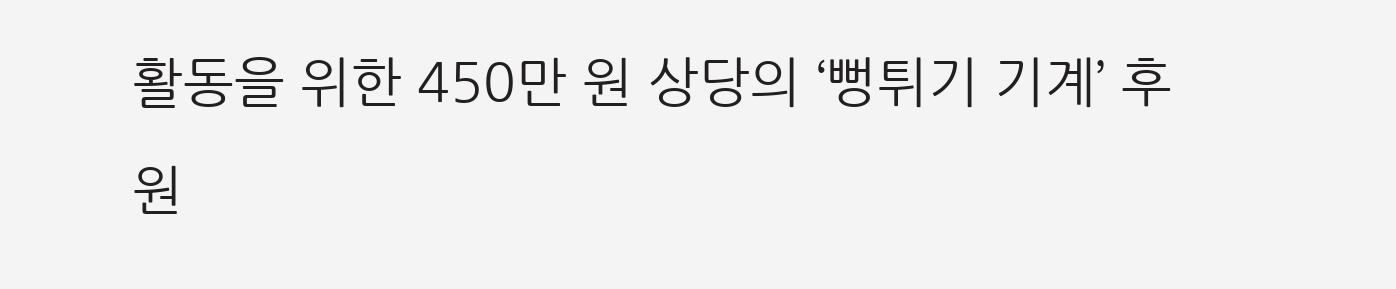활동을 위한 450만 원 상당의 ‘뻥튀기 기계’ 후원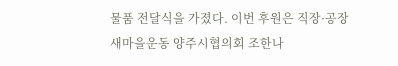물품 전달식을 가졌다. 이번 후원은 직장·공장새마을운동 양주시협의회 조한나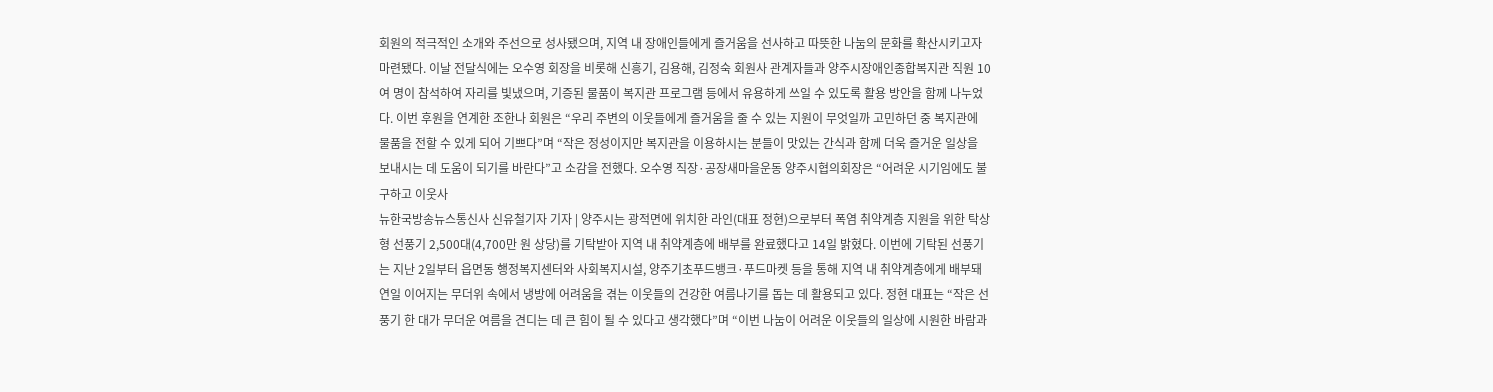회원의 적극적인 소개와 주선으로 성사됐으며, 지역 내 장애인들에게 즐거움을 선사하고 따뜻한 나눔의 문화를 확산시키고자 마련됐다. 이날 전달식에는 오수영 회장을 비롯해 신흥기, 김용해, 김정숙 회원사 관계자들과 양주시장애인종합복지관 직원 10여 명이 참석하여 자리를 빛냈으며, 기증된 물품이 복지관 프로그램 등에서 유용하게 쓰일 수 있도록 활용 방안을 함께 나누었다. 이번 후원을 연계한 조한나 회원은 “우리 주변의 이웃들에게 즐거움을 줄 수 있는 지원이 무엇일까 고민하던 중 복지관에 물품을 전할 수 있게 되어 기쁘다”며 “작은 정성이지만 복지관을 이용하시는 분들이 맛있는 간식과 함께 더욱 즐거운 일상을 보내시는 데 도움이 되기를 바란다”고 소감을 전했다. 오수영 직장·공장새마을운동 양주시협의회장은 “어려운 시기임에도 불구하고 이웃사
뉴한국방송뉴스통신사 신유철기자 기자 | 양주시는 광적면에 위치한 라인(대표 정현)으로부터 폭염 취약계층 지원을 위한 탁상형 선풍기 2,500대(4,700만 원 상당)를 기탁받아 지역 내 취약계층에 배부를 완료했다고 14일 밝혔다. 이번에 기탁된 선풍기는 지난 2일부터 읍면동 행정복지센터와 사회복지시설, 양주기초푸드뱅크·푸드마켓 등을 통해 지역 내 취약계층에게 배부돼 연일 이어지는 무더위 속에서 냉방에 어려움을 겪는 이웃들의 건강한 여름나기를 돕는 데 활용되고 있다. 정현 대표는 “작은 선풍기 한 대가 무더운 여름을 견디는 데 큰 힘이 될 수 있다고 생각했다”며 “이번 나눔이 어려운 이웃들의 일상에 시원한 바람과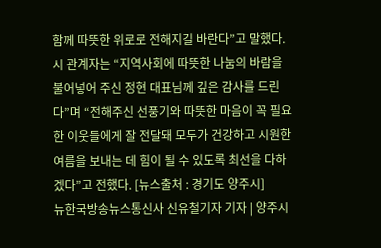함께 따뜻한 위로로 전해지길 바란다”고 말했다. 시 관계자는 “지역사회에 따뜻한 나눔의 바람을 불어넣어 주신 정현 대표님께 깊은 감사를 드린다”며 “전해주신 선풍기와 따뜻한 마음이 꼭 필요한 이웃들에게 잘 전달돼 모두가 건강하고 시원한 여름을 보내는 데 힘이 될 수 있도록 최선을 다하겠다”고 전했다. [뉴스출처 : 경기도 양주시]
뉴한국방송뉴스통신사 신유철기자 기자 | 양주시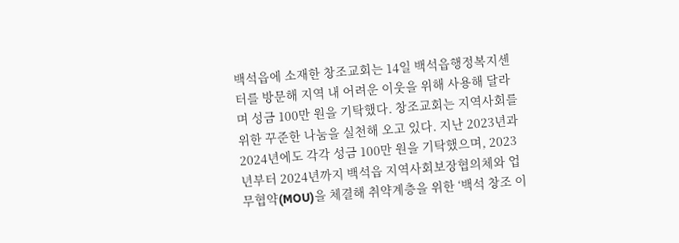백석읍에 소재한 창조교회는 14일 백석읍행정복지센터를 방문해 지역 내 어려운 이웃을 위해 사용해 달라며 성금 100만 원을 기탁했다. 창조교회는 지역사회를 위한 꾸준한 나눔을 실천해 오고 있다. 지난 2023년과 2024년에도 각각 성금 100만 원을 기탁했으며, 2023년부터 2024년까지 백석읍 지역사회보장협의체와 업무협약(MOU)을 체결해 취약계층을 위한 ‘백석 창조 이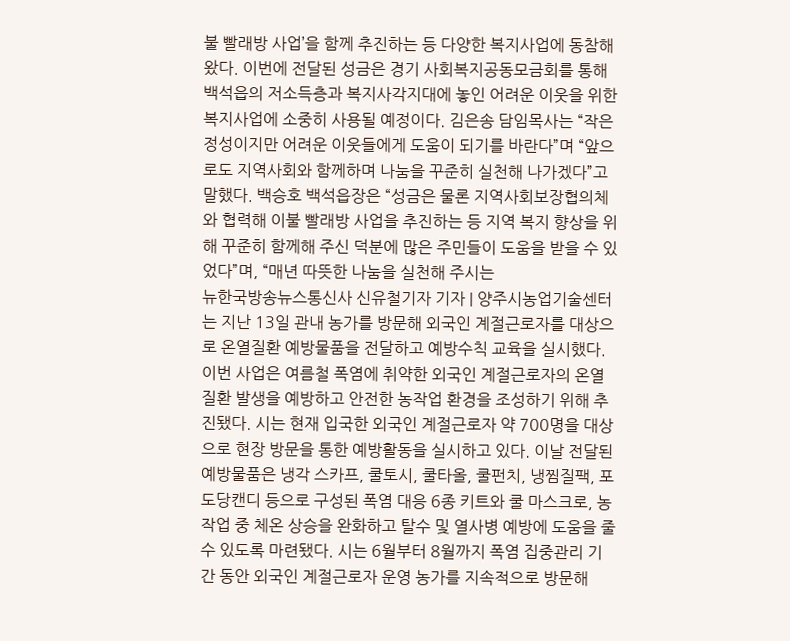불 빨래방 사업’을 함께 추진하는 등 다양한 복지사업에 동참해 왔다. 이번에 전달된 성금은 경기 사회복지공동모금회를 통해 백석읍의 저소득층과 복지사각지대에 놓인 어려운 이웃을 위한 복지사업에 소중히 사용될 예정이다. 김은송 담임목사는 “작은 정성이지만 어려운 이웃들에게 도움이 되기를 바란다”며 “앞으로도 지역사회와 함께하며 나눔을 꾸준히 실천해 나가겠다”고 말했다. 백승호 백석읍장은 “성금은 물론 지역사회보장협의체와 협력해 이불 빨래방 사업을 추진하는 등 지역 복지 향상을 위해 꾸준히 함께해 주신 덕분에 많은 주민들이 도움을 받을 수 있었다”며, “매년 따뜻한 나눔을 실천해 주시는
뉴한국방송뉴스통신사 신유철기자 기자 | 양주시농업기술센터는 지난 13일 관내 농가를 방문해 외국인 계절근로자를 대상으로 온열질환 예방물품을 전달하고 예방수칙 교육을 실시했다. 이번 사업은 여름철 폭염에 취약한 외국인 계절근로자의 온열질환 발생을 예방하고 안전한 농작업 환경을 조성하기 위해 추진됐다. 시는 현재 입국한 외국인 계절근로자 약 700명을 대상으로 현장 방문을 통한 예방활동을 실시하고 있다. 이날 전달된 예방물품은 냉각 스카프, 쿨토시, 쿨타올, 쿨펀치, 냉찜질팩, 포도당캔디 등으로 구성된 폭염 대응 6종 키트와 쿨 마스크로, 농작업 중 체온 상승을 완화하고 탈수 및 열사병 예방에 도움을 줄 수 있도록 마련됐다. 시는 6월부터 8월까지 폭염 집중관리 기간 동안 외국인 계절근로자 운영 농가를 지속적으로 방문해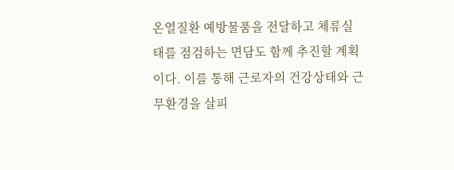온열질환 예방물품을 전달하고 체류실태를 점검하는 면담도 함께 추진할 계획이다. 이를 통해 근로자의 건강상태와 근무환경을 살피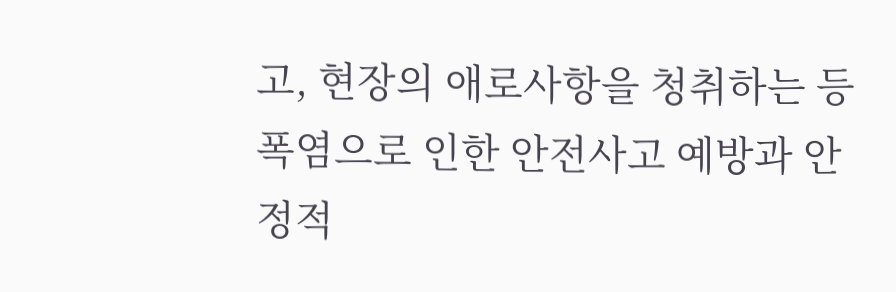고, 현장의 애로사항을 청취하는 등 폭염으로 인한 안전사고 예방과 안정적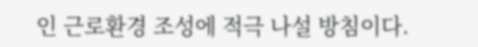인 근로환경 조성에 적극 나설 방침이다.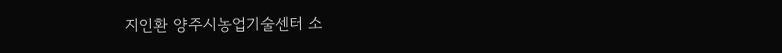지인환 양주시농업기술센터 소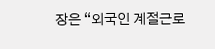장은 “외국인 계절근로